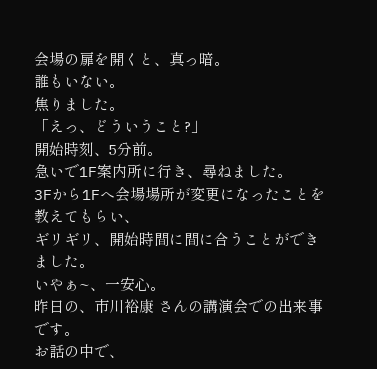会場の扉を開くと、真っ暗。
誰もいない。
焦りました。
「えっ、どういうこと?」
開始時刻、5分前。
急いで1F案内所に行き、尋ねました。
3Fから1Fへ会場場所が変更になったことを教えてもらい、
ギリギリ、開始時間に間に合うことができました。
いやぁ~、一安心。
昨日の、市川裕康 さんの講演会での出来事です。
お話の中で、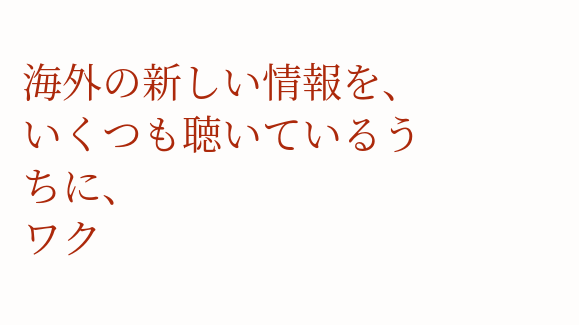海外の新しい情報を、いくつも聴いているうちに、
ワク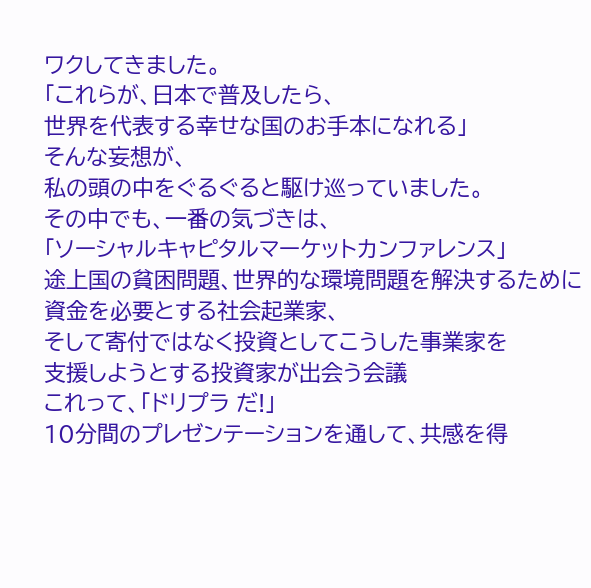ワクしてきました。
「これらが、日本で普及したら、
世界を代表する幸せな国のお手本になれる」
そんな妄想が、
私の頭の中をぐるぐると駆け巡っていました。
その中でも、一番の気づきは、
「ソーシャルキャピタルマーケットカンファレンス」
途上国の貧困問題、世界的な環境問題を解決するために
資金を必要とする社会起業家、
そして寄付ではなく投資としてこうした事業家を
支援しようとする投資家が出会う会議
これって、「ドリプラ だ!」
10分間のプレゼンテーションを通して、共感を得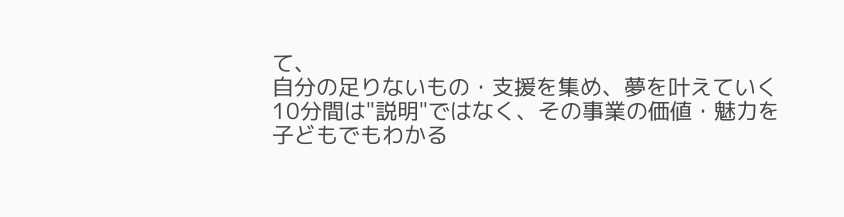て、
自分の足りないもの・支援を集め、夢を叶えていく
10分間は"説明"ではなく、その事業の価値・魅力を
子どもでもわかる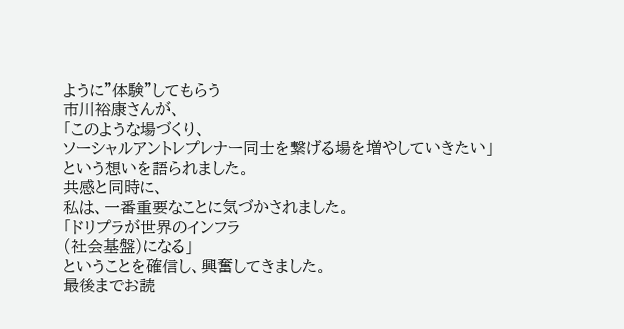ように"体験"してもらう
市川裕康さんが、
「このような場づくり、
ソーシャルアントレプレナー同士を繋げる場を増やしていきたい」
という想いを語られました。
共感と同時に、
私は、一番重要なことに気づかされました。
「ドリプラが世界のインフラ
(社会基盤)になる」
ということを確信し、興奮してきました。
最後までお読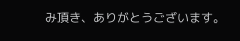み頂き、ありがとうございます。